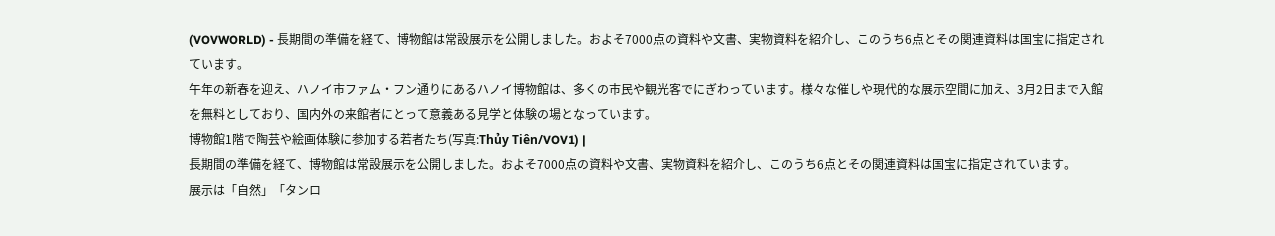(VOVWORLD) - 長期間の準備を経て、博物館は常設展示を公開しました。およそ7000点の資料や文書、実物資料を紹介し、このうち6点とその関連資料は国宝に指定されています。
午年の新春を迎え、ハノイ市ファム・フン通りにあるハノイ博物館は、多くの市民や観光客でにぎわっています。様々な催しや現代的な展示空間に加え、3月2日まで入館を無料としており、国内外の来館者にとって意義ある見学と体験の場となっています。
博物館1階で陶芸や絵画体験に参加する若者たち(写真:Thủy Tiên/VOV1) |
長期間の準備を経て、博物館は常設展示を公開しました。およそ7000点の資料や文書、実物資料を紹介し、このうち6点とその関連資料は国宝に指定されています。
展示は「自然」「タンロ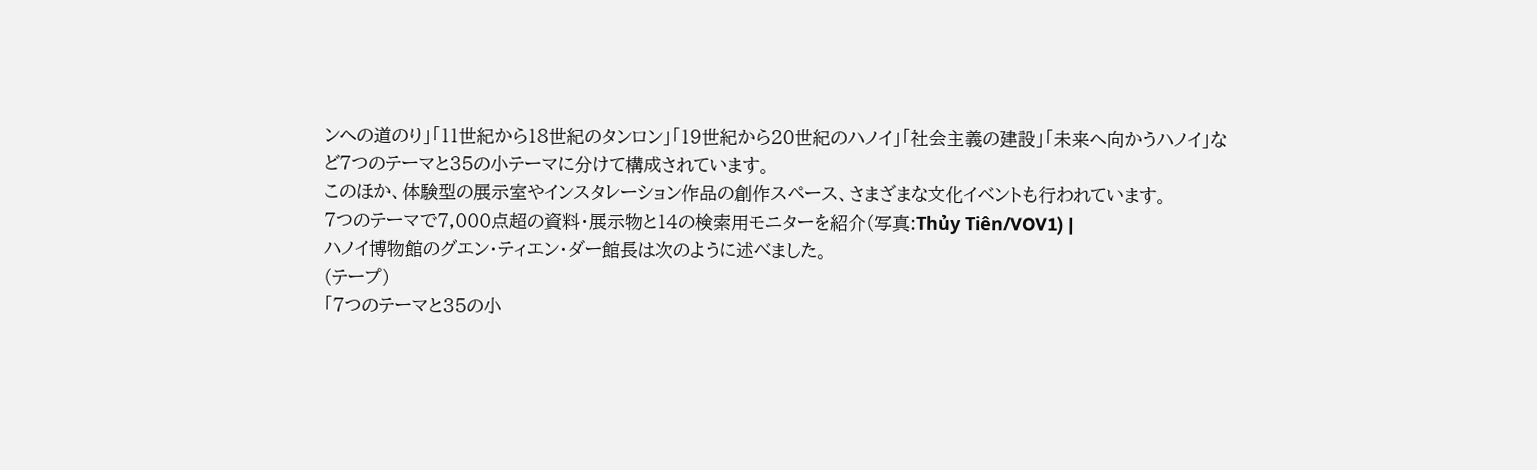ンへの道のり」「11世紀から18世紀のタンロン」「19世紀から20世紀のハノイ」「社会主義の建設」「未来へ向かうハノイ」など7つのテーマと35の小テーマに分けて構成されています。
このほか、体験型の展示室やインスタレーション作品の創作スペース、さまざまな文化イベントも行われています。
7つのテーマで7,000点超の資料・展示物と14の検索用モニターを紹介(写真:Thủy Tiên/VOV1) |
ハノイ博物館のグエン・ティエン・ダー館長は次のように述べました。
(テープ)
「7つのテーマと35の小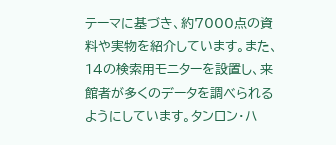テーマに基づき、約7000点の資料や実物を紹介しています。また、14の検索用モニターを設置し、来館者が多くのデータを調べられるようにしています。タンロン・ハ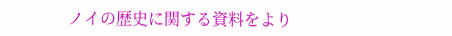ノイの歴史に関する資料をより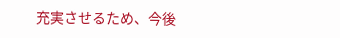充実させるため、今後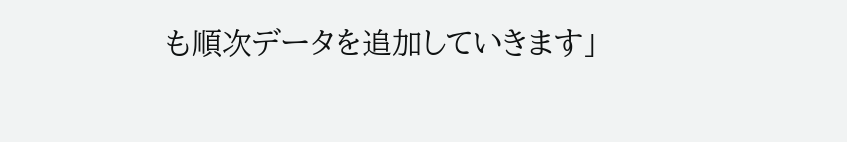も順次データを追加していきます」